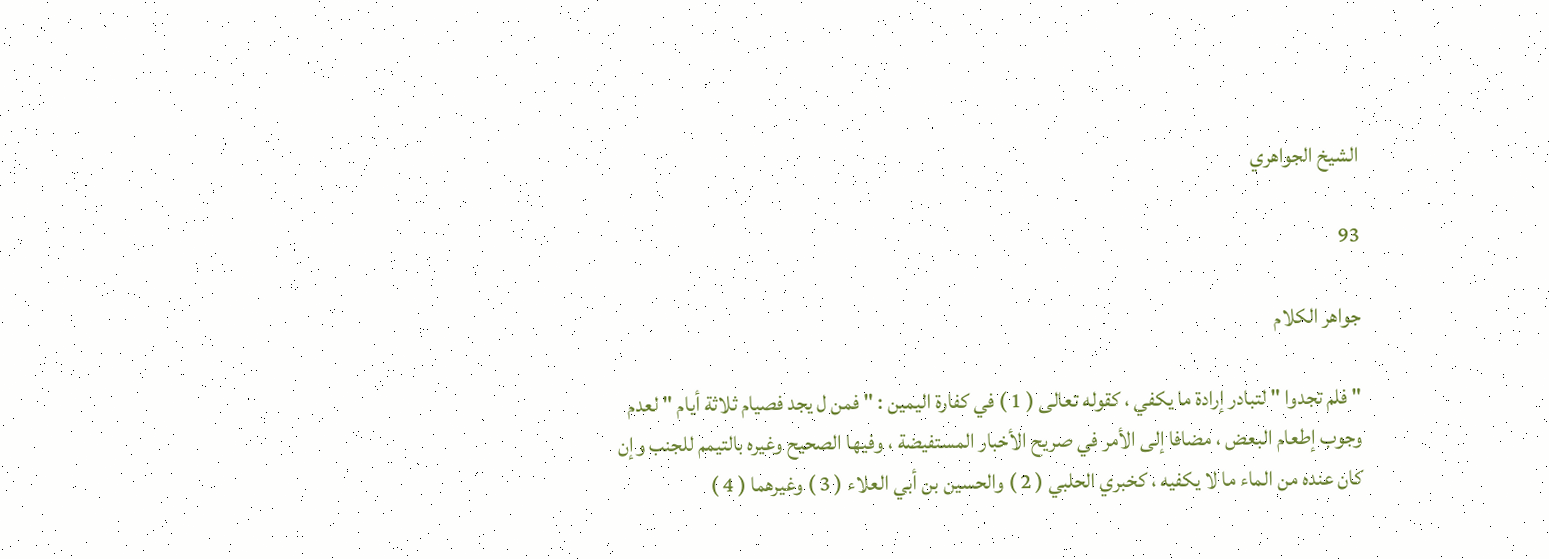الشيخ الجواهري

93

جواهر الكلام

" فلم تجدوا " لتبادر إرادة ما يكفي ، كقوله تعالى ( 1 ) في كفارة اليمين : " فمن ل يجد فصيام ثلاثة أيام " لعدم وجوب إطعام البعض ، مضافا إلى الأمر في صريح الأخبار المستفيضة ، وفيها الصحيح وغيره بالتيمم للجنب وإن كان عنده من الماء ما لا يكفيه ، كخبري الحلبي ( 2 ) والحسين بن أبي العلاء ( 3 ) وغيرهما ( 4 )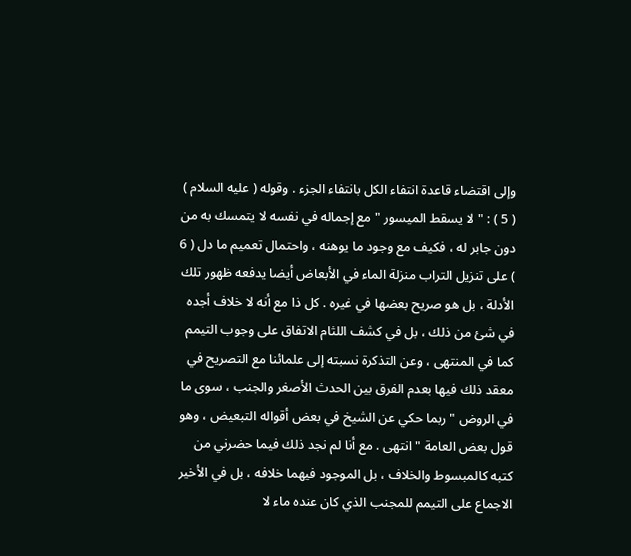وإلى اقتضاء قاعدة انتفاء الكل بانتفاء الجزء . وقوله ( عليه السلام ) ( 5 ) : " لا يسقط الميسور " مع إجماله في نفسه لا يتمسك به من دون جابر له ، فكيف مع وجود ما يوهنه ، واحتمال تعميم ما دل ( 6 ) على تنزيل التراب منزلة الماء في الأبعاض أيضا يدفعه ظهور تلك الأدلة ، بل هو صريح بعضها في غيره . كل ذا مع أنه لا خلاف أجده في شئ من ذلك ، بل في كشف اللثام الاتفاق على وجوب التيمم كما في المنتهى ، وعن التذكرة نسبته إلى علمائنا مع التصريح في معقد ذلك فيها بعدم الفرق بين الحدث الأصغر والجنب ، سوى ما في الروض " ربما حكي عن الشيخ في بعض أقواله التبعيض ، وهو قول بعض العامة " انتهى . مع أنا لم نجد ذلك فيما حضرني من كتبه كالمبسوط والخلاف ، بل الموجود فيهما خلافه ، بل في الأخير الاجماع على التيمم للمجنب الذي كان عنده ماء لا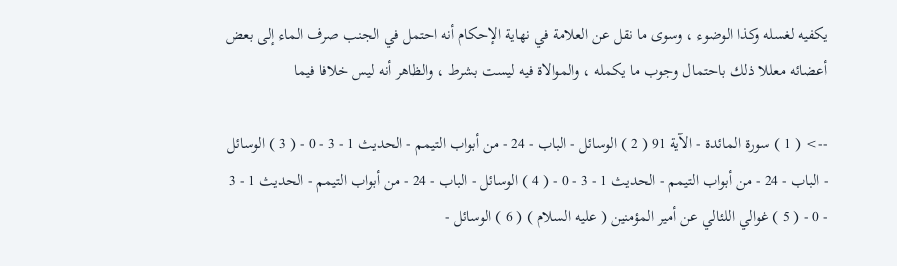يكفيه لغسله وكذا الوضوء ، وسوى ما نقل عن العلامة في نهاية الإحكام أنه احتمل في الجنب صرف الماء إلى بعض أعضائه معللا ذلك باحتمال وجوب ما يكمله ، والموالاة فيه ليست بشرط ، والظاهر أنه ليس خلافا فيما

--> ( 1 ) سورة المائدة - الآية 91 ( 2 ) الوسائل - الباب - 24 - من أبواب التيمم - الحديث 1 - 3 - 0 - ( 3 ) الوسائل - الباب - 24 - من أبواب التيمم - الحديث 1 - 3 - 0 - ( 4 ) الوسائل - الباب - 24 - من أبواب التيمم - الحديث 1 - 3 - 0 - ( 5 ) غوالي اللئالي عن أمير المؤمنين ( عليه السلام ) ( 6 ) الوسائل -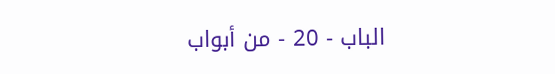الباب - 20 - من أبواب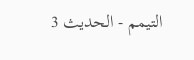التيمم - الحديث 3